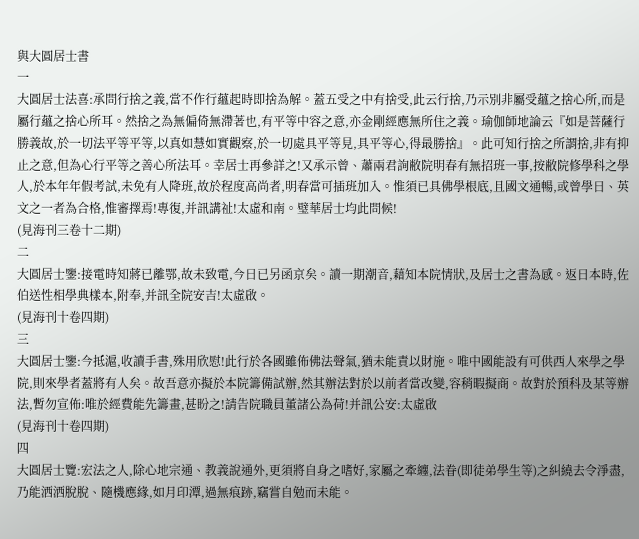與大圓居士書
一
大圓居士法喜:承問行捨之義,當不作行蘊起時即捨為解。蓋五受之中有捨受,此云行捨,乃示別非屬受蘊之捨心所,而是屬行蘊之捨心所耳。然捨之為無偏倚無滯著也,有平等中容之意,亦金剛經應無所住之義。瑜伽師地論云『如是菩薩行勝義故,於一切法平等平等,以真如慧如實觀察,於一切處具平等見,具平等心,得最勝捨』。此可知行捨之所謂捨,非有抑止之意,但為心行平等之善心所法耳。幸居士再參詳之!又承示曾、蕭兩君詢敝院明春有無招班一事,按敝院修學科之學人,於本年年假考試,未免有人降班,故於程度高尚者,明春當可插班加入。惟須已具佛學根底,且國文通暢,或曾學日、英文之一者為合格,惟審擇焉!專復,并訊講祉!太虛和南。璧華居士均此問候!
(見海刊三卷十二期)
二
大圓居士鑒:接電時知蔣已離鄂,故未致電,今日已另函京矣。讀一期潮音,藉知本院情狀,及居士之書為感。返日本時,佐伯送性相學典樣本,附奉,并訊全院安吉!太虛啟。
(見海刊十卷四期)
三
大圓居士鑒:今抵滬,收讀手書,殊用欣慰!此行於各國雖佈佛法聲氣,猶未能責以財施。唯中國能設有可供西人來學之學院,則來學者蓋將有人矣。故吾意亦擬於本院籌備試辦,然其辦法對於以前者當改變,容稍暇擬商。故對於預科及某等辦法,暫勿宣佈:唯於經費能先籌畫,甚盼之!請告院職員董諸公為荷!并訊公安:太虛啟
(見海刊十卷四期)
四
大圓居士覽:宏法之人,除心地宗通、教義說通外,更須將自身之嗜好,家屬之牽纏,法眷(即徒弟學生等)之糾繞去令淨盡,乃能洒洒脫脫、隨機應緣,如月印潭,過無痕跡,竊嘗自勉而未能。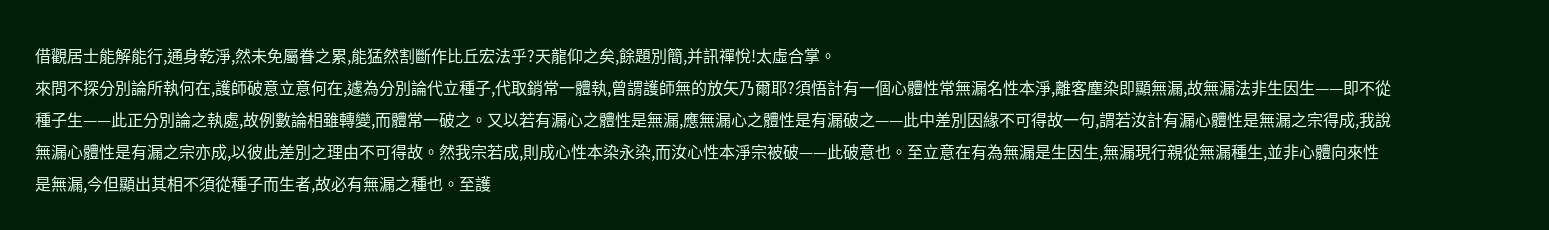借觀居士能解能行,通身乾淨,然未免屬眷之累,能猛然割斷作比丘宏法乎?天龍仰之矣,餘題別簡,并訊禪悅!太虛合掌。
來問不探分別論所執何在,護師破意立意何在,遽為分別論代立種子,代取銷常一體執,曾謂護師無的放矢乃爾耶?須悟計有一個心體性常無漏名性本淨,離客塵染即顯無漏,故無漏法非生因生——即不從種子生——此正分別論之執處,故例數論相雖轉變,而體常一破之。又以若有漏心之體性是無漏,應無漏心之體性是有漏破之——此中差別因緣不可得故一句,謂若汝計有漏心體性是無漏之宗得成,我說無漏心體性是有漏之宗亦成,以彼此差別之理由不可得故。然我宗若成,則成心性本染永染,而汝心性本淨宗被破——此破意也。至立意在有為無漏是生因生,無漏現行親從無漏種生,並非心體向來性是無漏,今但顯出其相不須從種子而生者,故必有無漏之種也。至護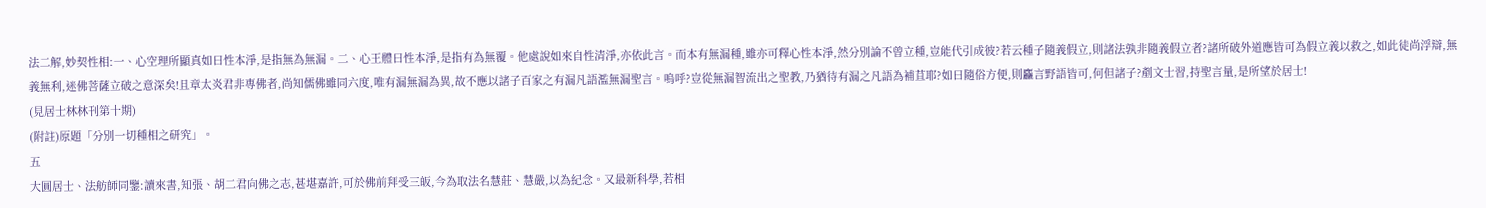法二解,妙契性相:一、心空理所顯真如曰性本淨,是指無為無漏。二、心王體曰性本淨,是指有為無覆。他處說如來自性清淨,亦依此言。而本有無漏種,雖亦可釋心性本淨,然分別論不曾立種,豈能代引成彼?若云種子隨義假立,則諸法孰非隨義假立者?諸所破外道應皆可為假立義以救之,如此徒尚浮辯,無義無利,迷佛菩薩立破之意深矣!且章太炎君非專佛者,尚知儒佛雖同六度,唯有漏無漏為異,故不應以諸子百家之有漏凡語濫無漏聖言。嗚呼?豈從無漏智流出之聖教,乃猶待有漏之凡語為補苴耶?如曰隨俗方便,則麤言野語皆可,何但諸子?剷文士習,持聖言量,是所望於居士!
(見居士林林刊第十期)
(附註)原題「分別一切種相之研究」。
五
大圓居士、法舫師同鑒:讀來書,知張、胡二君向佛之志,甚堪嘉許,可於佛前拜受三皈,今為取法名慧莊、慧嚴,以為紀念。又最新科學,若相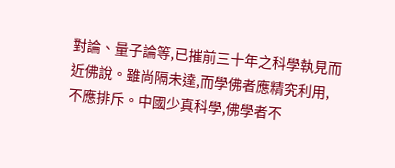對論、量子論等,已摧前三十年之科學執見而近佛說。雖尚隔未達,而學佛者應精究利用,不應排斥。中國少真科學,佛學者不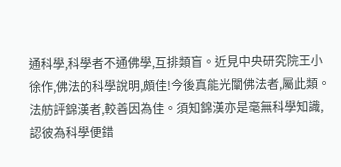通科學,科學者不通佛學,互排類盲。近見中央研究院王小徐作,佛法的科學說明,頗佳!今後真能光闡佛法者,屬此類。法舫評錦漢者,較善因為佳。須知錦漢亦是毫無科學知識,認彼為科學便錯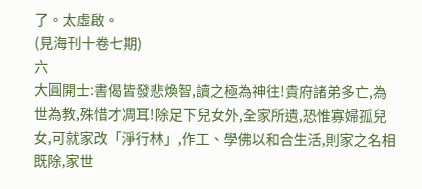了。太虛啟。
(見海刊十卷七期)
六
大圓開士:書偈皆發悲煥智,讀之極為神往!貴府諸弟多亡,為世為教,殊惜才凋耳!除足下兒女外,全家所遺,恐惟寡婦孤兒女,可就家改「淨行林」,作工、學佛以和合生活,則家之名相既除,家世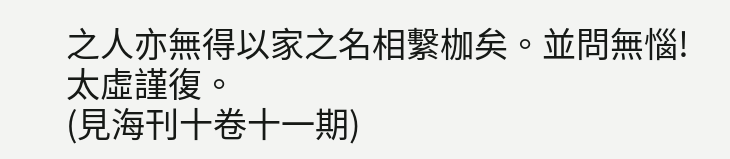之人亦無得以家之名相繫枷矣。並問無惱!太虛謹復。
(見海刊十卷十一期)